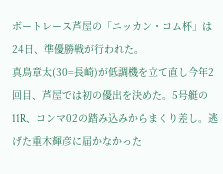ボートレース芦屋の「ニッカン・コム杯」は24日、準優勝戦が行われた。
真鳥章太(30=長崎)が低調機を立て直し今年2回目、芦屋では初の優出を決めた。5号艇の11R、コンマ02の踏み込みからまくり差し。逃げた重木輝彦に届かなかった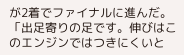が2着でファイナルに進んだ。
「出足寄りの足です。伸びはこのエンジンではつきにくいと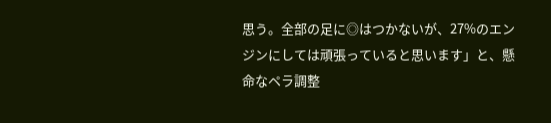思う。全部の足に◎はつかないが、27%のエンジンにしては頑張っていると思います」と、懸命なペラ調整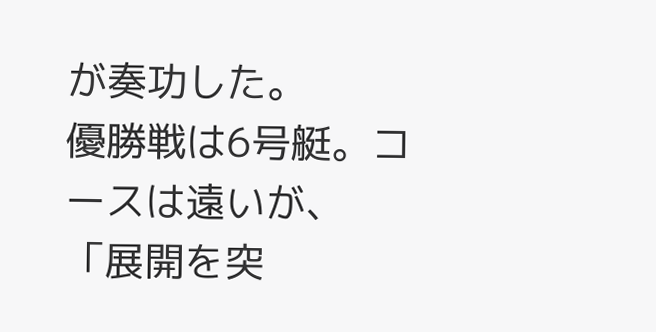が奏功した。
優勝戦は6号艇。コースは遠いが、「展開を突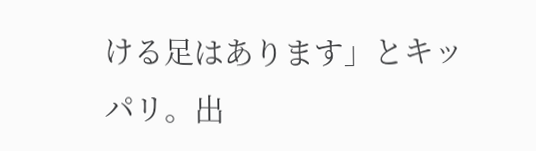ける足はあります」とキッパリ。出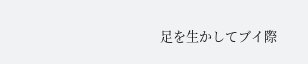足を生かしてブイ際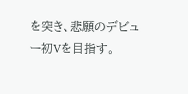を突き、悲願のデビュー初Vを目指す。